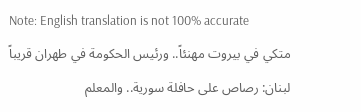Note: English translation is not 100% accurate
متكي في بيروت مهنئاً.. ورئيس الحكومة في طهران قريباً
لبنان: رصاص على حافلة سورية.. والمعلم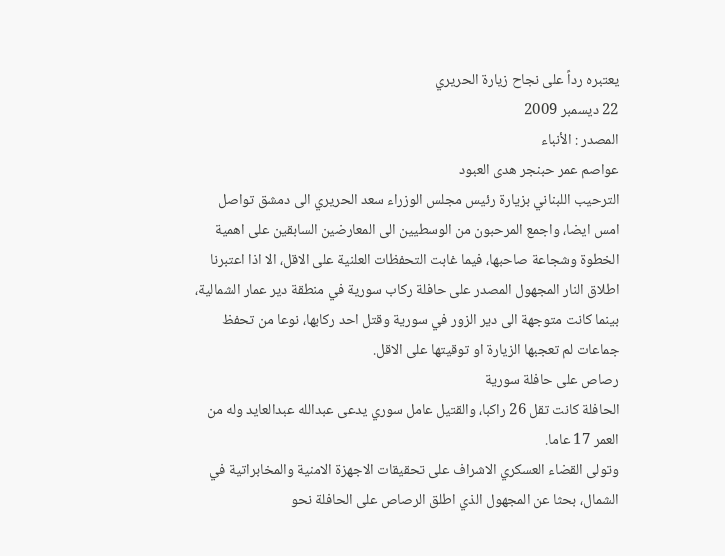يعتبره رداً على نجاح زيارة الحريري
22 ديسمبر 2009
المصدر : الأنباء
عواصم عمر حبنجر هدى العبود
الترحيب اللبناني بزيارة رئيس مجلس الوزراء سعد الحريري الى دمشق تواصل امس ايضا، واجمع المرحبون من الوسطيين الى المعارضين السابقين على اهمية الخطوة وشجاعة صاحبها، فيما غابت التحفظات العلنية على الاقل، الا اذا اعتبرنا اطلاق النار المجهول المصدر على حافلة ركاب سورية في منطقة دير عمار الشمالية، بينما كانت متوجهة الى دير الزور في سورية وقتل احد ركابها، نوعا من تحفظ جماعات لم تعجبها الزيارة او توقيتها على الاقل.
رصاص على حافلة سورية
الحافلة كانت تقل 26 راكبا، والقتيل عامل سوري يدعى عبدالله عبدالعايد وله من العمر 17 عاما.
وتولى القضاء العسكري الاشراف على تحقيقات الاجهزة الامنية والمخابراتية في الشمال، بحثا عن المجهول الذي اطلق الرصاص على الحافلة نحو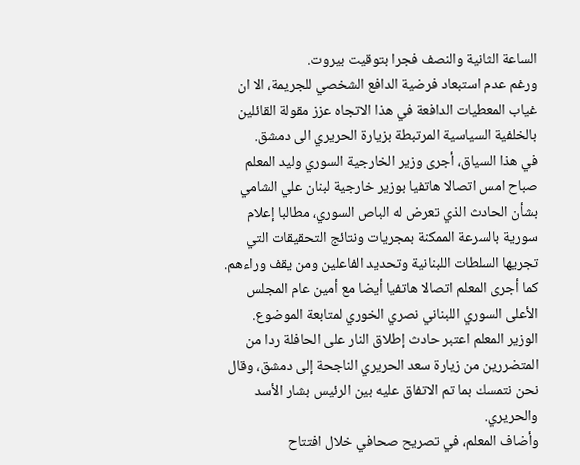الساعة الثانية والنصف فجرا بتوقيت بيروت.
ورغم عدم استبعاد فرضية الدافع الشخصي للجريمة، الا ان غياب المعطيات الدافعة في هذا الاتجاه عزز مقولة القائلين بالخلفية السياسية المرتبطة بزيارة الحريري الى دمشق.
في هذا السياق، أجرى وزير الخارجية السوري وليد المعلم صباح امس اتصالا هاتفيا بوزير خارجية لبنان علي الشامي بشأن الحادث الذي تعرض له الباص السوري، مطالبا إعلام سورية بالسرعة الممكنة بمجريات ونتائج التحقيقات التي تجريها السلطات اللبنانية وتحديد الفاعلين ومن يقف وراءهم.
كما أجرى المعلم اتصالا هاتفيا أيضا مع أمين عام المجلس الأعلى السوري اللبناني نصري الخوري لمتابعة الموضوع.
الوزير المعلم اعتبر حادث إطلاق النار على الحافلة ردا من المتضررين من زيارة سعد الحريري الناجحة إلى دمشق، وقال نحن نتمسك بما تم الاتفاق عليه بين الرئيس بشار الأسد والحريري.
وأضاف المعلم، في تصريح صحافي خلال افتتاح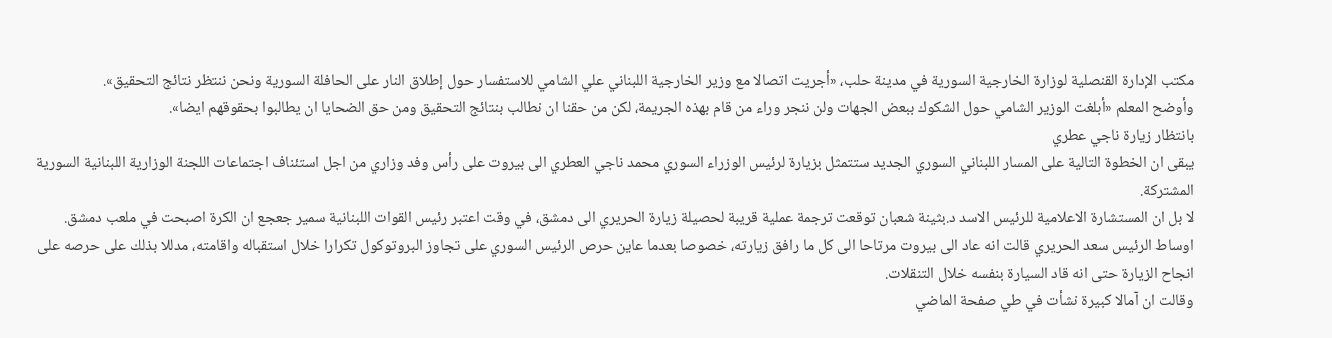مكتب الإدارة القنصلية لوزارة الخارجية السورية في مدينة حلب، «أجريت اتصالا مع وزير الخارجية اللبناني علي الشامي للاستفسار حول إطلاق النار على الحافلة السورية ونحن ننتظر نتائج التحقيق».
وأوضح المعلم «أبلغت الوزير الشامي حول الشكوك ببعض الجهات ولن ننجر وراء من قام بهذه الجريمة، لكن من حقنا ان نطالب بنتائج التحقيق ومن حق الضحايا ان يطالبوا بحقوقهم ايضا».
بانتظار زيارة ناجي عطري
يبقى ان الخطوة التالية على المسار اللبناني السوري الجديد ستتمثل بزيارة لرئيس الوزراء السوري محمد ناجي العطري الى بيروت على رأس وفد وزاري من اجل استئناف اجتماعات اللجنة الوزارية اللبنانية السورية المشتركة.
لا بل ان المستشارة الاعلامية للرئيس الاسد د.بثينة شعبان توقعت ترجمة عملية قريبة لحصيلة زيارة الحريري الى دمشق، في وقت اعتبر رئيس القوات اللبنانية سمير جعجع ان الكرة اصبحت في ملعب دمشق.
اوساط الرئيس سعد الحريري قالت انه عاد الى بيروت مرتاحا الى كل ما رافق زيارته، خصوصا بعدما عاين حرص الرئيس السوري على تجاوز البروتوكول تكرارا خلال استقباله واقامته، مدللا بذلك على حرصه على انجاح الزيارة حتى انه قاد السيارة بنفسه خلال التنقلات.
وقالت ان آمالا كبيرة نشأت في طي صفحة الماضي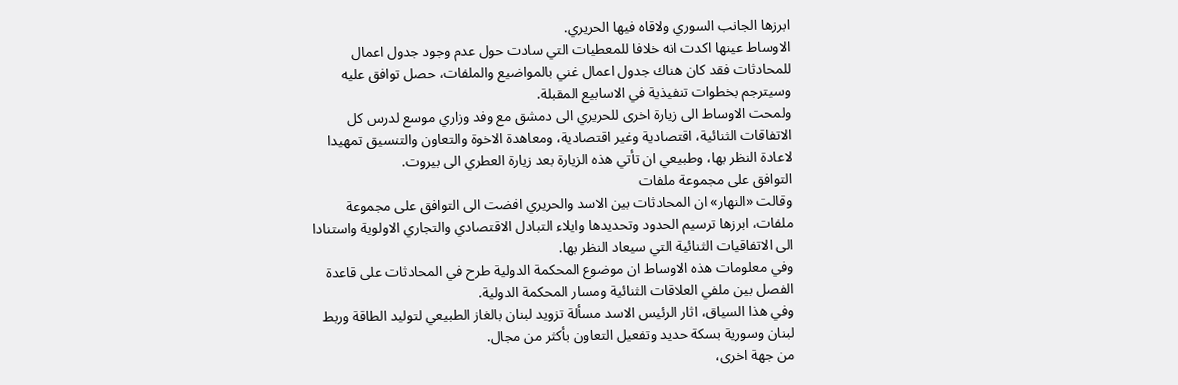ابرزها الجانب السوري ولاقاه فيها الحريري.
الاوساط عينها اكدت انه خلافا للمعطيات التي سادت حول عدم وجود جدول اعمال للمحادثات فقد كان هناك جدول اعمال غني بالمواضيع والملفات، حصل توافق عليه وسيترجم بخطوات تنفيذية في الاسابيع المقبلة.
ولمحت الاوساط الى زيارة اخرى للحريري الى دمشق مع وفد وزاري موسع لدرس كل الاتفاقات الثنائية، اقتصادية وغير اقتصادية، ومعاهدة الاخوة والتعاون والتنسيق تمهيدا لاعادة النظر بها، وطبيعي ان تأتي هذه الزيارة بعد زيارة العطري الى بيروت.
التوافق على مجموعة ملفات
وقالت «النهار» ان المحادثات بين الاسد والحريري افضت الى التوافق على مجموعة ملفات، ابرزها ترسيم الحدود وتحديدها وايلاء التبادل الاقتصادي والتجاري الاولوية واستنادا الى الاتفاقيات الثنائية التي سيعاد النظر بها.
وفي معلومات هذه الاوساط ان موضوع المحكمة الدولية طرح في المحادثات على قاعدة الفصل بين ملفي العلاقات الثنائية ومسار المحكمة الدولية.
وفي هذا السياق، اثار الرئيس الاسد مسألة تزويد لبنان بالغاز الطبيعي لتوليد الطاقة وربط لبنان وسورية بسكة حديد وتفعيل التعاون بأكثر من مجال.
من جهة اخرى،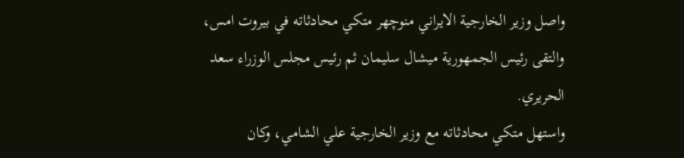واصل وزير الخارجية الايراني منوچهر متكي محادثاته في بيروت امس، والتقى رئيس الجمهورية ميشال سليمان ثم رئيس مجلس الوزراء سعد الحريري.
واستهل متكي محادثاته مع وزير الخارجية علي الشامي، وكان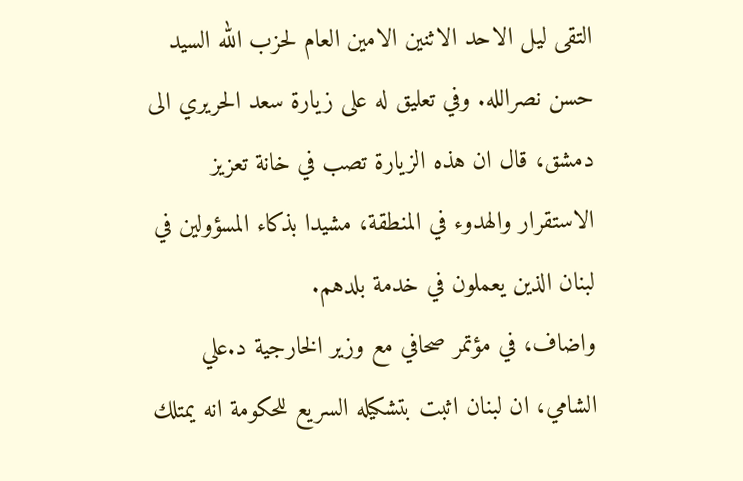التقى ليل الاحد الاثنين الامين العام لحزب الله السيد حسن نصرالله. وفي تعليق له على زيارة سعد الحريري الى دمشق، قال ان هذه الزيارة تصب في خانة تعزيز الاستقرار والهدوء في المنطقة، مشيدا بذكاء المسؤولين في لبنان الذين يعملون في خدمة بلدهم.
واضاف، في مؤتمر صحافي مع وزير الخارجية د.علي الشامي، ان لبنان اثبت بتشكيله السريع للحكومة انه يمتلك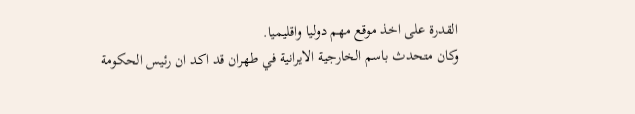القدرة على اخذ موقع مهم دوليا واقليميا.
وكان متحدث باسم الخارجية الايرانية في طهران قد اكد ان رئيس الحكومة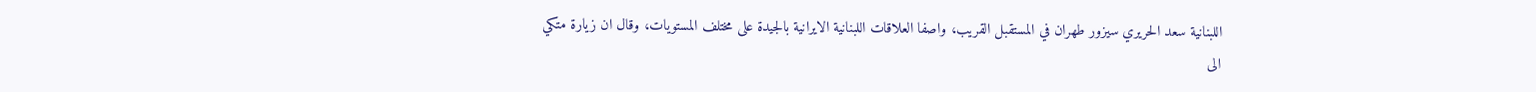اللبنانية سعد الحريري سيزور طهران في المستقبل القريب، واصفا العلاقات اللبنانية الايرانية بالجيدة على مختلف المستويات، وقال ان زيارة متكي الى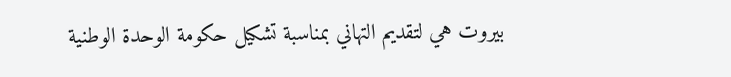بيروت هي لتقديم التهاني بمناسبة تشكيل حكومة الوحدة الوطنية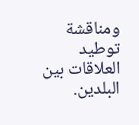ومناقشة توطيد العلاقات بين البلدين.